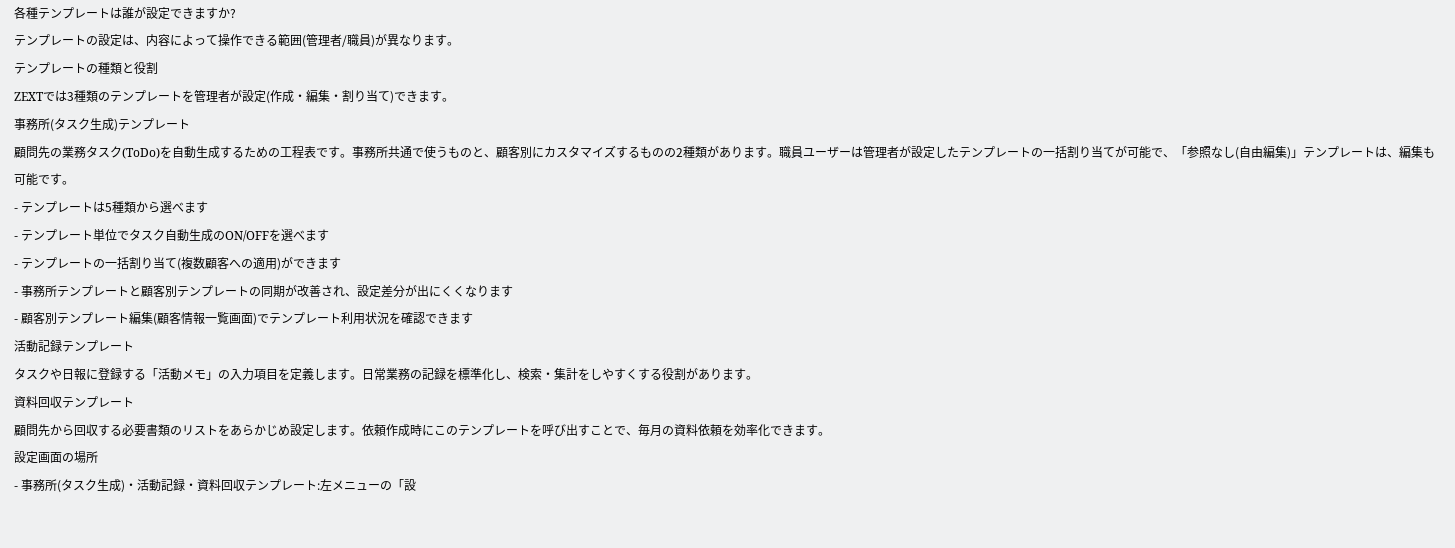各種テンプレートは誰が設定できますか?
テンプレートの設定は、内容によって操作できる範囲(管理者/職員)が異なります。
テンプレートの種類と役割
ZEXTでは3種類のテンプレートを管理者が設定(作成・編集・割り当て)できます。
事務所(タスク生成)テンプレート
顧問先の業務タスク(ToDo)を自動生成するための工程表です。事務所共通で使うものと、顧客別にカスタマイズするものの2種類があります。職員ユーザーは管理者が設定したテンプレートの一括割り当てが可能で、「参照なし(自由編集)」テンプレートは、編集も可能です。
- テンプレートは5種類から選べます
- テンプレート単位でタスク自動生成のON/OFFを選べます
- テンプレートの一括割り当て(複数顧客への適用)ができます
- 事務所テンプレートと顧客別テンプレートの同期が改善され、設定差分が出にくくなります
- 顧客別テンプレート編集(顧客情報一覧画面)でテンプレート利用状況を確認できます
活動記録テンプレート
タスクや日報に登録する「活動メモ」の入力項目を定義します。日常業務の記録を標準化し、検索・集計をしやすくする役割があります。
資料回収テンプレート
顧問先から回収する必要書類のリストをあらかじめ設定します。依頼作成時にこのテンプレートを呼び出すことで、毎月の資料依頼を効率化できます。
設定画面の場所
- 事務所(タスク生成)・活動記録・資料回収テンプレート:左メニューの「設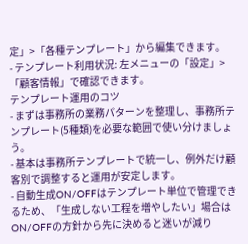定」>「各種テンプレート」から編集できます。
- テンプレート利用状況: 左メニューの「設定」>「顧客情報」で確認できます。
テンプレート運用のコツ
- まずは事務所の業務パターンを整理し、事務所テンプレート(5種類)を必要な範囲で使い分けましょう。
- 基本は事務所テンプレートで統一し、例外だけ顧客別で調整すると運用が安定します。
- 自動生成ON/OFFはテンプレート単位で管理できるため、「生成しない工程を増やしたい」場合はON/OFFの方針から先に決めると迷いが減り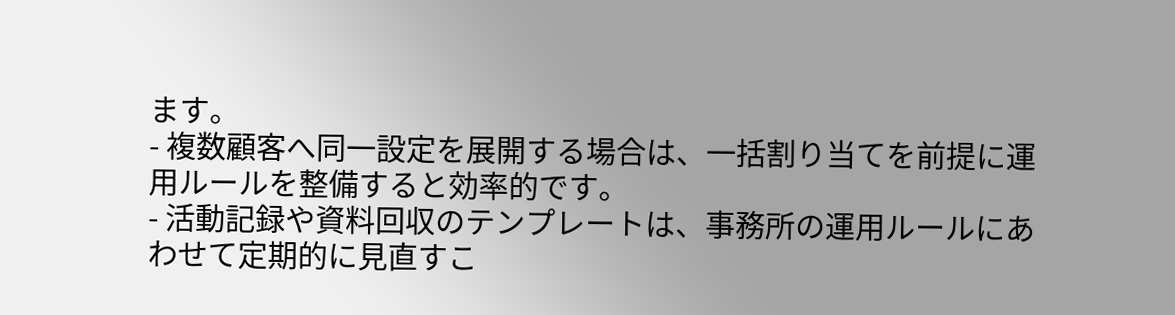ます。
- 複数顧客へ同一設定を展開する場合は、一括割り当てを前提に運用ルールを整備すると効率的です。
- 活動記録や資料回収のテンプレートは、事務所の運用ルールにあわせて定期的に見直すこ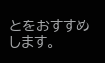とをおすすめします。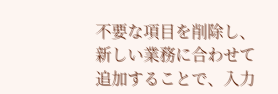不要な項目を削除し、新しい業務に合わせて追加することで、入力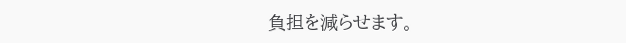負担を減らせます。